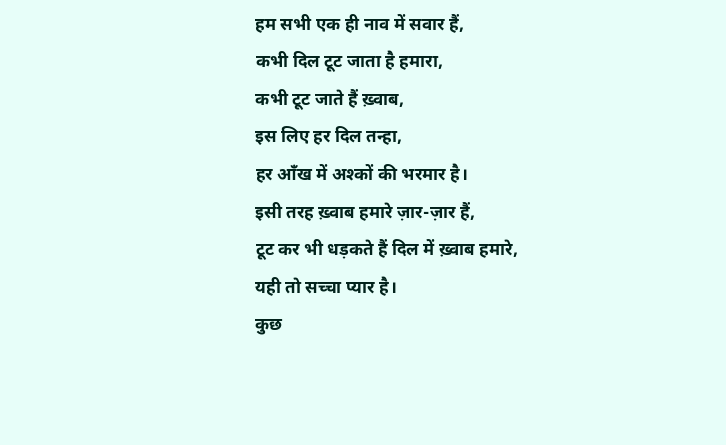हम सभी एक ही नाव में सवार हैं,
कभी दिल टूट जाता है हमारा,
कभी टूट जाते हैं ख़्वाब,
इस लिए हर दिल तन्हा,
हर आँख में अश्कों की भरमार है।
इसी तरह ख़्वाब हमारे ज़ार-ज़ार हैं,
टूट कर भी धड़कते हैं दिल में ख़्वाब हमारे,
यही तो सच्चा प्यार है।
कुछ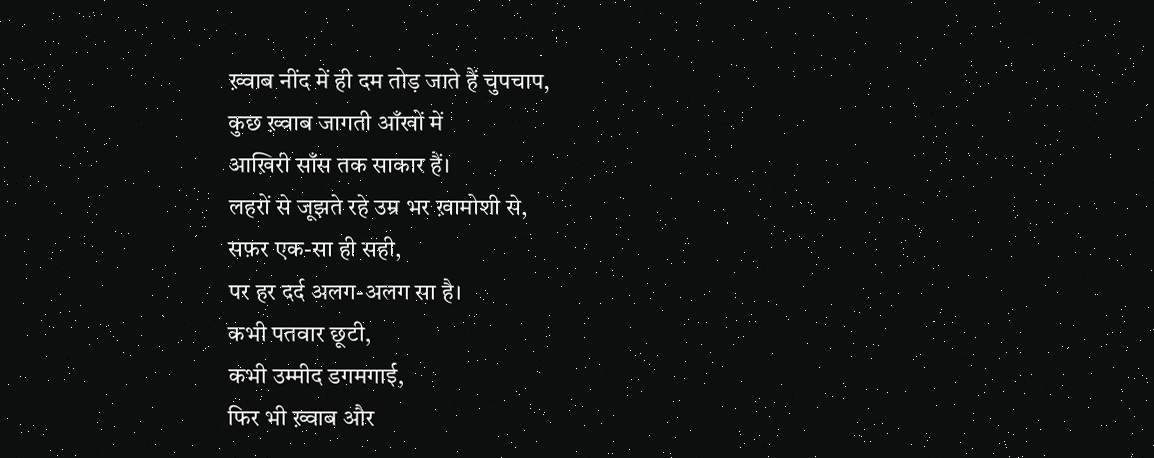ख़्वाब नींद में ही दम तोड़ जाते हैं चुपचाप,
कुछ ख़्वाब जागती आँखों में
आख़िरी साँस तक साकार हैं।
लहरों से जूझते रहे उम्र भर ख़ामोशी से,
सफ़र एक-सा ही सही,
पर हर दर्द अलग-अलग सा है।
कभी पतवार छूटी,
कभी उम्मीद डगमगाई,
फिर भी ख़्वाब और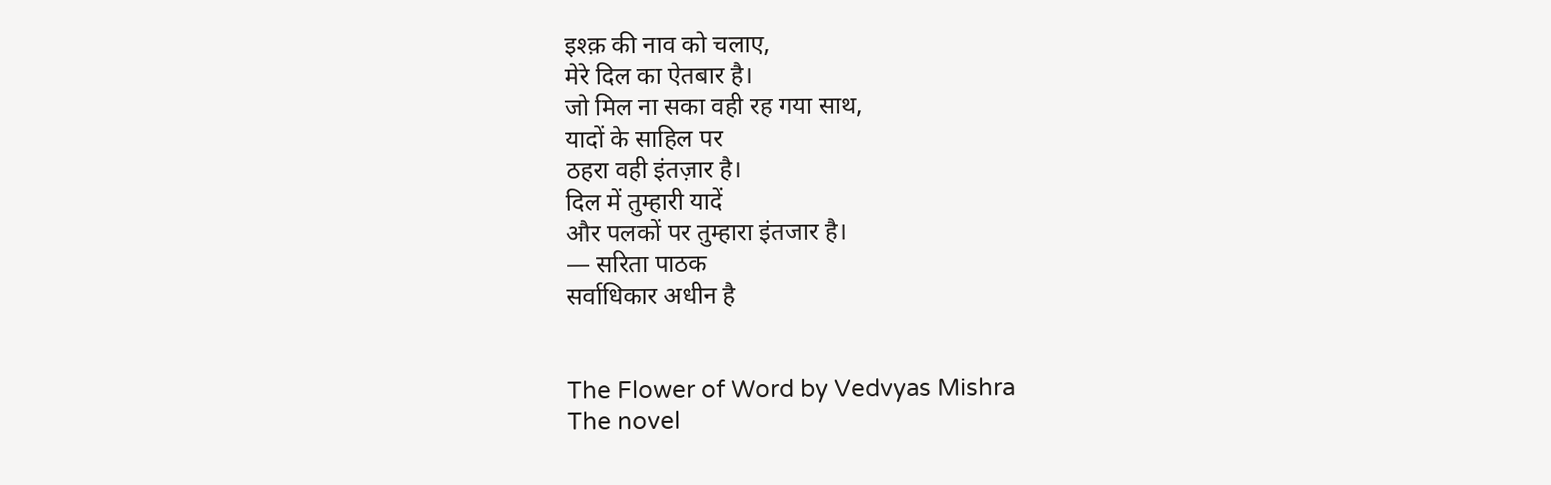इश्क़ की नाव को चलाए,
मेरे दिल का ऐतबार है।
जो मिल ना सका वही रह गया साथ,
यादों के साहिल पर
ठहरा वही इंतज़ार है।
दिल में तुम्हारी यादें
और पलकों पर तुम्हारा इंतजार है।
— सरिता पाठक
सर्वाधिकार अधीन है


The Flower of Word by Vedvyas Mishra
The novel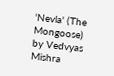'Nevla' (The Mongoose) by Vedvyas Mishra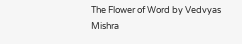The Flower of Word by Vedvyas Mishra